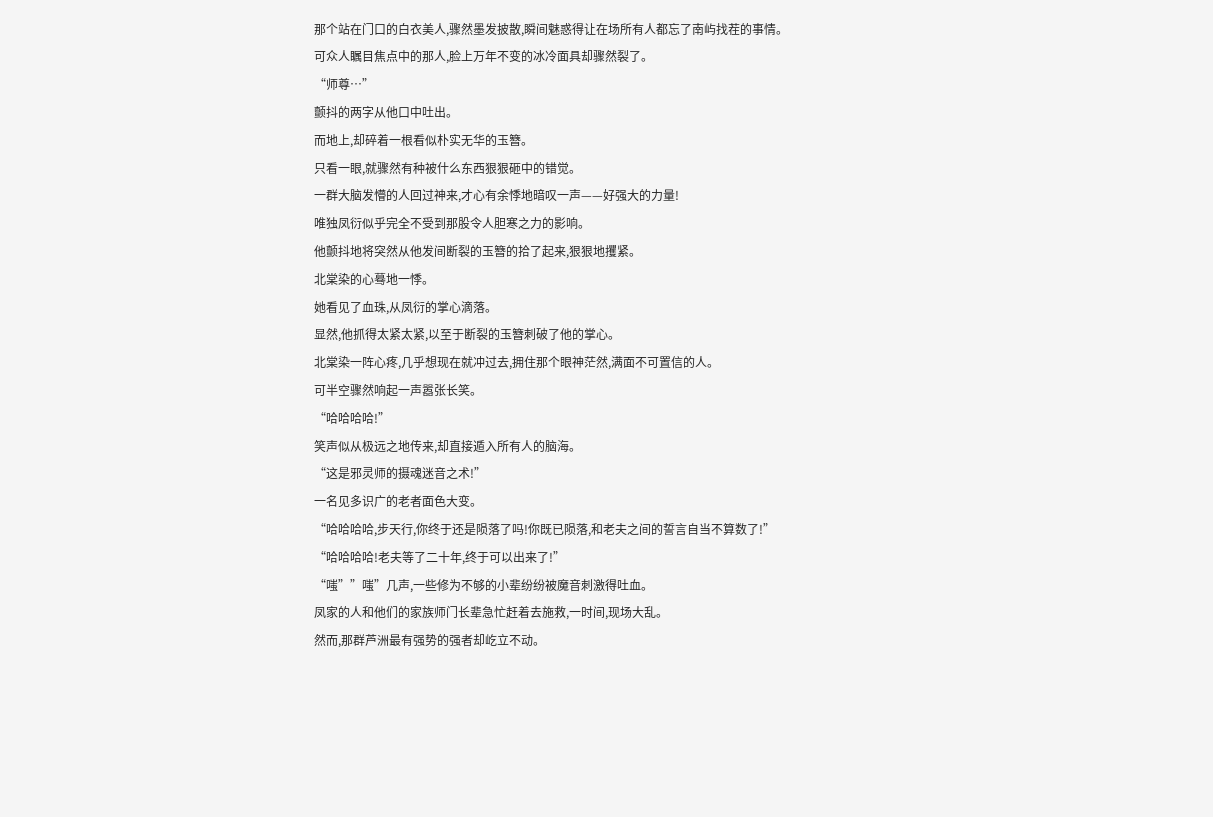那个站在门口的白衣美人,骤然墨发披散,瞬间魅惑得让在场所有人都忘了南屿找茬的事情。
可众人瞩目焦点中的那人,脸上万年不变的冰冷面具却骤然裂了。
“师尊…”
颤抖的两字从他口中吐出。
而地上,却碎着一根看似朴实无华的玉簪。
只看一眼,就骤然有种被什么东西狠狠砸中的错觉。
一群大脑发懵的人回过神来,才心有余悸地暗叹一声——好强大的力量!
唯独凤衍似乎完全不受到那股令人胆寒之力的影响。
他颤抖地将突然从他发间断裂的玉簪的拾了起来,狠狠地攫紧。
北棠染的心蓦地一悸。
她看见了血珠,从凤衍的掌心滴落。
显然,他抓得太紧太紧,以至于断裂的玉簪刺破了他的掌心。
北棠染一阵心疼,几乎想现在就冲过去,拥住那个眼神茫然,满面不可置信的人。
可半空骤然响起一声嚣张长笑。
“哈哈哈哈!”
笑声似从极远之地传来,却直接遁入所有人的脑海。
“这是邪灵师的摄魂迷音之术!”
一名见多识广的老者面色大变。
“哈哈哈哈,步天行,你终于还是陨落了吗!你既已陨落,和老夫之间的誓言自当不算数了!”
“哈哈哈哈!老夫等了二十年,终于可以出来了!”
“嗤””嗤”几声,一些修为不够的小辈纷纷被魔音刺激得吐血。
凤家的人和他们的家族师门长辈急忙赶着去施救,一时间,现场大乱。
然而,那群芦洲最有强势的强者却屹立不动。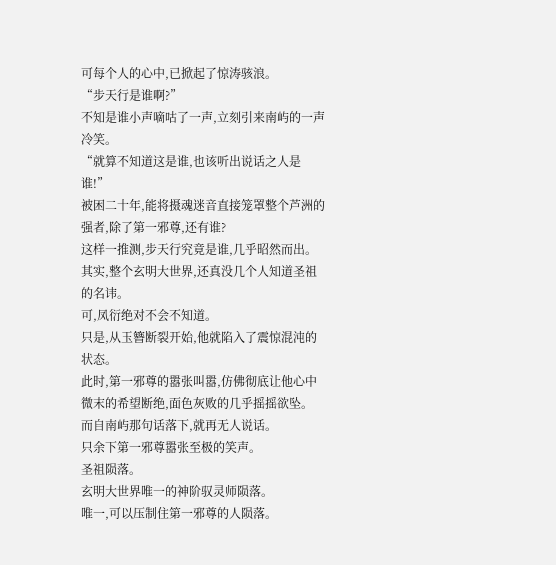可每个人的心中,已掀起了惊涛骇浪。
“步天行是谁啊?”
不知是谁小声嘀咕了一声,立刻引来南屿的一声冷笑。
“就算不知道这是谁,也该听出说话之人是谁!”
被困二十年,能将摄魂迷音直接笼罩整个芦洲的强者,除了第一邪尊,还有谁?
这样一推测,步天行究竟是谁,几乎昭然而出。
其实,整个玄明大世界,还真没几个人知道圣祖的名讳。
可,凤衍绝对不会不知道。
只是,从玉簪断裂开始,他就陷入了震惊混沌的状态。
此时,第一邪尊的嚣张叫嚣,仿佛彻底让他心中微末的希望断绝,面色灰败的几乎摇摇欲坠。
而自南屿那句话落下,就再无人说话。
只余下第一邪尊嚣张至极的笑声。
圣祖陨落。
玄明大世界唯一的神阶驭灵师陨落。
唯一,可以压制住第一邪尊的人陨落。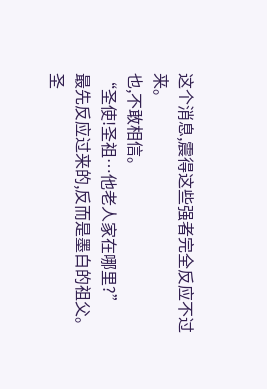这个消息,震得这些强者完全反应不过来。
也,不敢相信。
“圣使!圣祖…他老人家在哪里?”
最先反应过来的,反而是墨白的祖父。
圣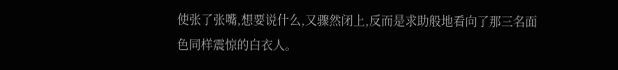使张了张嘴,想要说什么,又骤然闭上,反而是求助般地看向了那三名面色同样震惊的白衣人。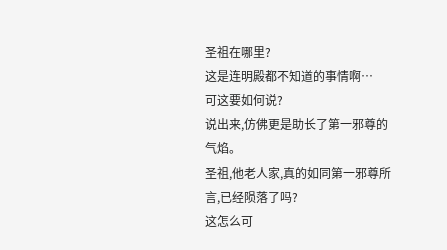圣祖在哪里?
这是连明殿都不知道的事情啊…
可这要如何说?
说出来,仿佛更是助长了第一邪尊的气焰。
圣祖,他老人家,真的如同第一邪尊所言,已经陨落了吗?
这怎么可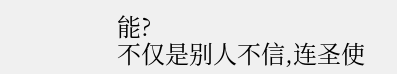能?
不仅是别人不信,连圣使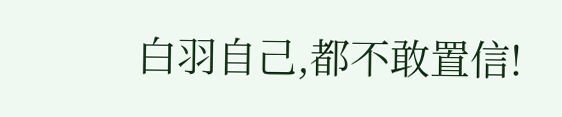白羽自己,都不敢置信!